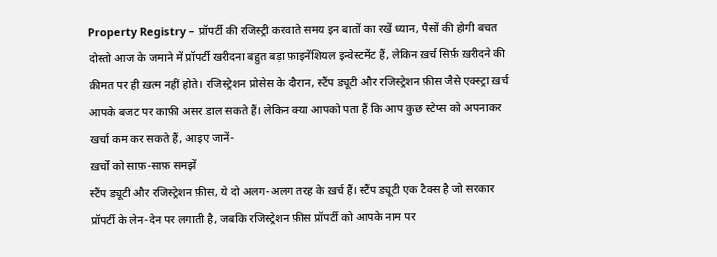Property Registry – प्रॉपर्टी की रजिस्ट्री करवाते समय इन बातों का रखें ध्यान, पैसों की होगी बचत
दोस्तो आज के जमाने में प्रॉपर्टी खरीदना बहुत बड़ा फ़ाइनेंशियल इन्वेस्टमेंट हैं, लेकिन ख़र्च सिर्फ़ ख़रीदने की क़ीमत पर ही ख़त्म नहीं होते। रजिस्ट्रेशन प्रोसेस के दौरान, स्टैंप ड्यूटी और रजिस्ट्रेशन फ़ीस जैसे एक्स्ट्रा ख़र्च आपके बजट पर काफ़ी असर डाल सकते हैं। लेकिन क्या आपको पता हैं कि आप कुछ स्टेप्स को अपनाकर खर्चा कम कर सकते हैं, आइए जानें-
ख़र्चों को साफ़-साफ़ समझें
स्टैंप ड्यूटी और रजिस्ट्रेशन फ़ीस, ये दो अलग-अलग तरह के ख़र्च हैं। स्टैंप ड्यूटी एक टैक्स है जो सरकार प्रॉपर्टी के लेन-देन पर लगाती है, जबकि रजिस्ट्रेशन फ़ीस प्रॉपर्टी को आपके नाम पर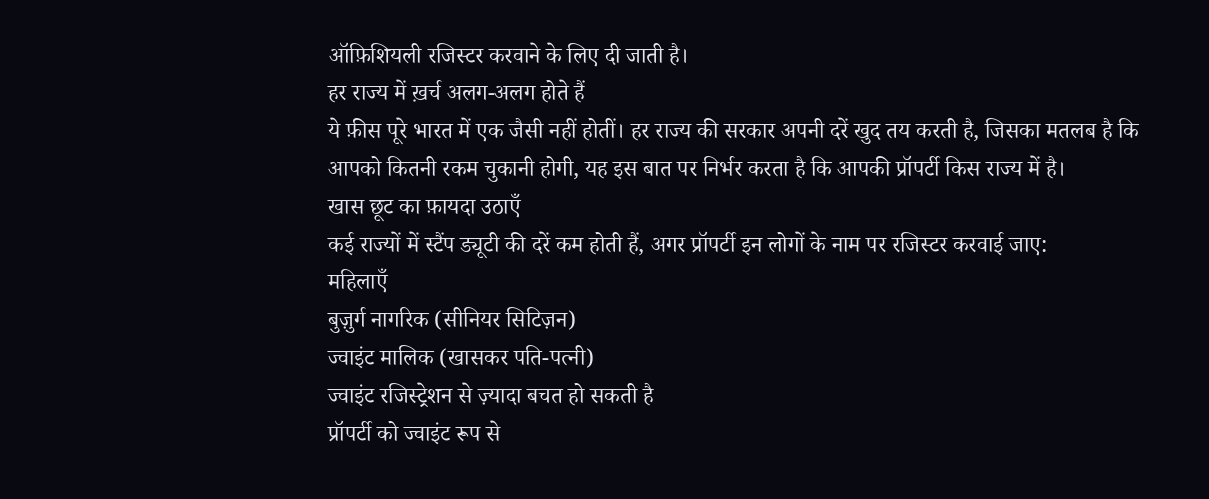ऑफ़िशियली रजिस्टर करवाने के लिए दी जाती है।
हर राज्य में ख़र्च अलग-अलग होते हैं
ये फ़ीस पूरे भारत में एक जैसी नहीं होतीं। हर राज्य की सरकार अपनी दरें खुद तय करती है, जिसका मतलब है कि आपको कितनी रकम चुकानी होगी, यह इस बात पर निर्भर करता है कि आपकी प्रॉपर्टी किस राज्य में है।
खास छूट का फ़ायदा उठाएँ
कई राज्यों में स्टैंप ड्यूटी की दरें कम होती हैं, अगर प्रॉपर्टी इन लोगों के नाम पर रजिस्टर करवाई जाए:
महिलाएँ
बुज़ुर्ग नागरिक (सीनियर सिटिज़न)
ज्वाइंट मालिक (खासकर पति-पत्नी)
ज्वाइंट रजिस्ट्रेशन से ज़्यादा बचत हो सकती है
प्रॉपर्टी को ज्वाइंट रूप से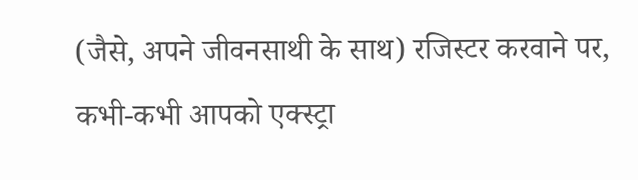(जैसे, अपने जीवनसाथी के साथ) रजिस्टर करवाने पर, कभी-कभी आपको एक्स्ट्रा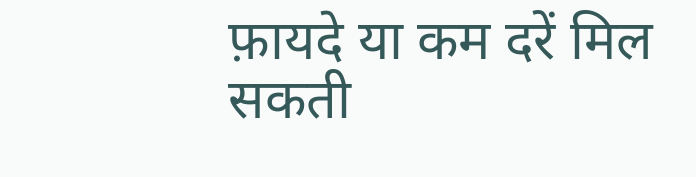फ़ायदे या कम दरें मिल सकती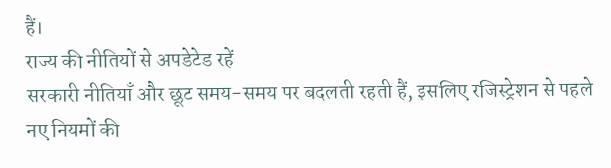हैं।
राज्य की नीतियों से अपडेटेड रहें
सरकारी नीतियाँ और छूट समय-समय पर बदलती रहती हैं, इसलिए रजिस्ट्रेशन से पहले नए नियमों की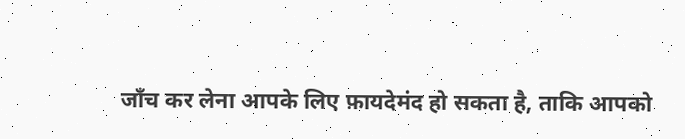जाँच कर लेना आपके लिए फ़ायदेमंद हो सकता है, ताकि आपको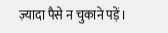ज़्यादा पैसे न चुकाने पड़ें।